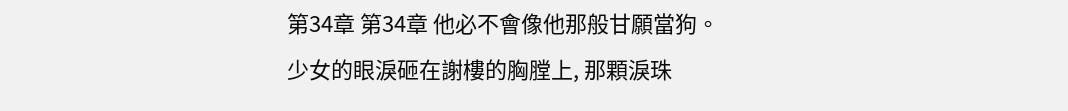第34章 第34章 他必不會像他那般甘願當狗。
少女的眼淚砸在謝樓的胸膛上, 那顆淚珠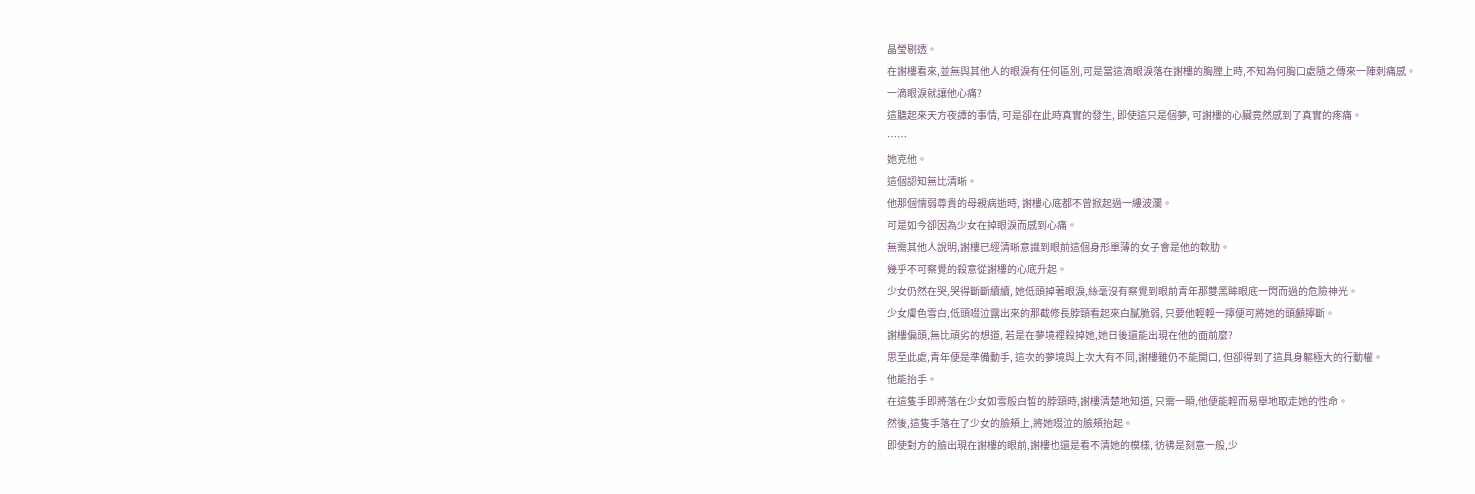晶瑩剔透。
在謝樓看來,並無與其他人的眼淚有任何區別,可是當這滴眼淚落在謝樓的胸膛上時,不知為何胸口處隨之傳來一陣刺痛感。
一滴眼淚就讓他心痛?
這聽起來天方夜譚的事情, 可是卻在此時真實的發生, 即使這只是個夢, 可謝樓的心臟竟然感到了真實的疼痛。
……
她克他。
這個認知無比清晰。
他那個懦弱尊貴的母親病逝時, 謝樓心底都不曾掀起過一縷波瀾。
可是如今卻因為少女在掉眼淚而感到心痛。
無需其他人說明,謝樓已經清晰意識到眼前這個身形單薄的女子會是他的軟肋。
幾乎不可察覺的殺意從謝樓的心底升起。
少女仍然在哭,哭得斷斷續續, 她低頭掉著眼淚,絲毫沒有察覺到眼前青年那雙黑眸眼底一閃而過的危險神光。
少女膚色雪白,低頭啜泣露出來的那截修長脖頸看起來白膩脆弱, 只要他輕輕一擰便可將她的頭顱擰斷。
謝樓偏頭,無比頑劣的想道, 若是在夢境裡殺掉她,她日後還能出現在他的面前麼?
思至此處,青年便是準備動手, 這次的夢境與上次大有不同,謝樓雖仍不能開口, 但卻得到了這具身軀極大的行動權。
他能抬手。
在這隻手即將落在少女如雪般白皙的脖頸時,謝樓清楚地知道, 只需一瞬,他便能輕而易舉地取走她的性命。
然後,這隻手落在了少女的臉頰上,將她啜泣的臉頰抬起。
即使對方的臉出現在謝樓的眼前,謝樓也還是看不清她的模樣, 彷彿是刻意一般,少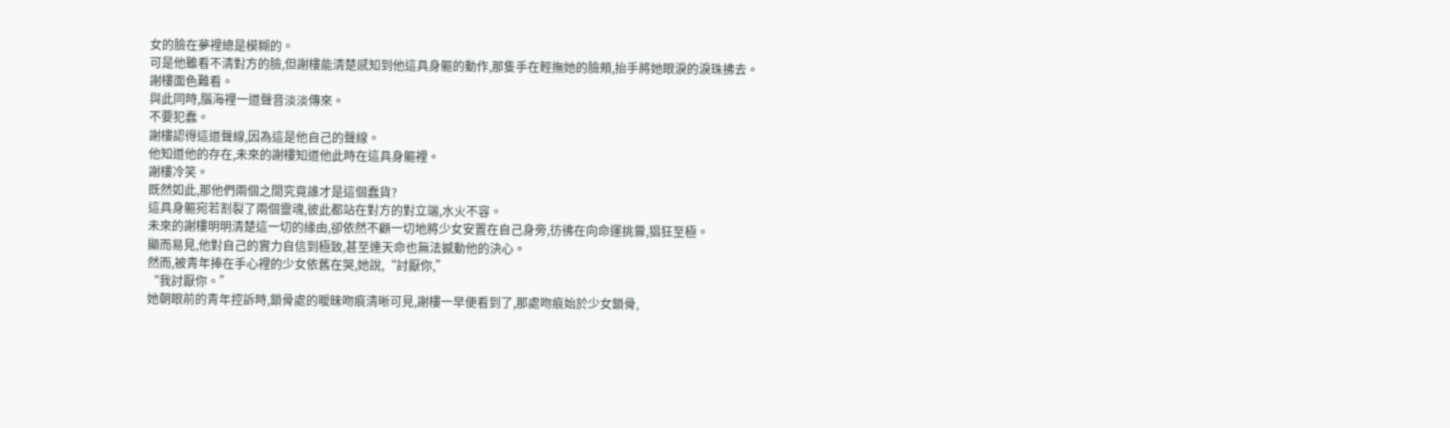女的臉在夢裡總是模糊的。
可是他雖看不清對方的臉,但謝樓能清楚感知到他這具身軀的動作,那隻手在輕撫她的臉頰,抬手將她眼淚的淚珠拂去。
謝樓面色難看。
與此同時,腦海裡一道聲音淡淡傳來。
不要犯蠢。
謝樓認得這道聲線,因為這是他自己的聲線。
他知道他的存在,未來的謝樓知道他此時在這具身軀裡。
謝樓冷笑。
既然如此,那他們兩個之間究竟誰才是這個蠢貨?
這具身軀宛若割裂了兩個靈魂,彼此都站在對方的對立端,水火不容。
未來的謝樓明明清楚這一切的緣由,卻依然不顧一切地將少女安置在自己身旁,彷彿在向命運挑釁,猖狂至極。
顯而易見,他對自己的實力自信到極致,甚至連天命也無法撼動他的決心。
然而,被青年捧在手心裡的少女依舊在哭,她說,“討厭你,”
“我討厭你。”
她朝眼前的青年控訴時,鎖骨處的曖昧吻痕清晰可見,謝樓一早便看到了,那處吻痕始於少女鎖骨,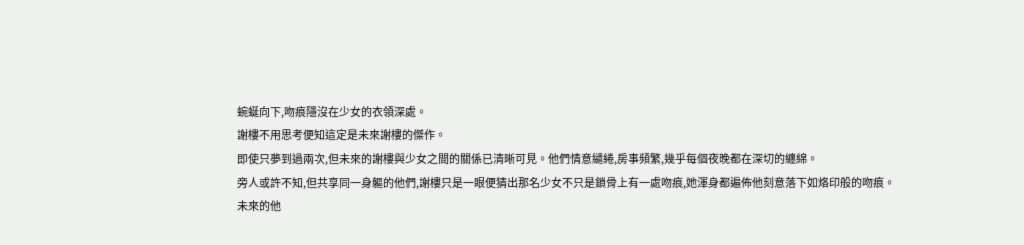蜿蜒向下,吻痕隱沒在少女的衣領深處。
謝樓不用思考便知這定是未來謝樓的傑作。
即使只夢到過兩次,但未來的謝樓與少女之間的關係已清晰可見。他們情意繾綣,房事頻繁,幾乎每個夜晚都在深切的纏綿。
旁人或許不知,但共享同一身軀的他們,謝樓只是一眼便猜出那名少女不只是鎖骨上有一處吻痕,她渾身都遍佈他刻意落下如烙印般的吻痕。
未來的他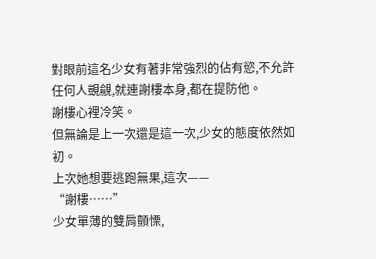對眼前這名少女有著非常強烈的佔有慾,不允許任何人覬覦,就連謝樓本身,都在提防他。
謝樓心裡冷笑。
但無論是上一次還是這一次,少女的態度依然如初。
上次她想要逃跑無果,這次——
“謝樓……”
少女單薄的雙肩顫慄,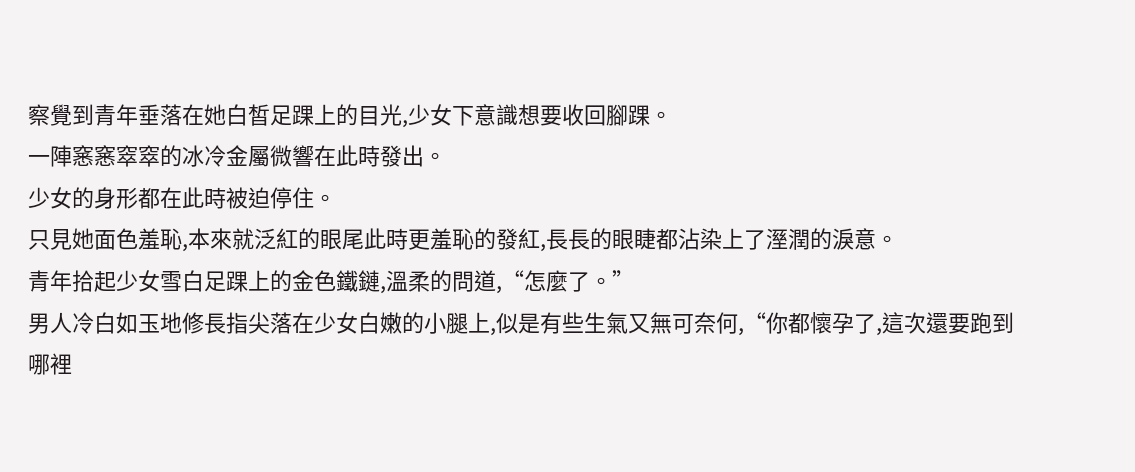察覺到青年垂落在她白皙足踝上的目光,少女下意識想要收回腳踝。
一陣窸窸窣窣的冰冷金屬微響在此時發出。
少女的身形都在此時被迫停住。
只見她面色羞恥,本來就泛紅的眼尾此時更羞恥的發紅,長長的眼睫都沾染上了溼潤的淚意。
青年拾起少女雪白足踝上的金色鐵鏈,溫柔的問道,“怎麼了。”
男人冷白如玉地修長指尖落在少女白嫩的小腿上,似是有些生氣又無可奈何,“你都懷孕了,這次還要跑到哪裡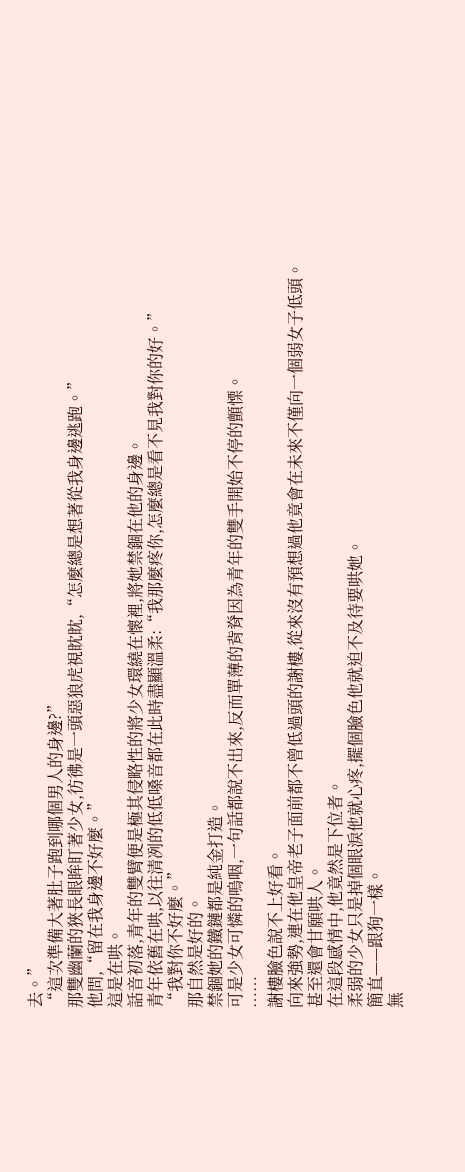去。”
“這次準備大著肚子跑到哪個男人的身邊?”
那雙幽蘭的狹長眼眸盯著少女,彷彿是一頭惡狼虎視眈眈,“怎麼總是想著從我身邊逃跑。”
他問,“留在我身邊不好麼。”
這是在哄。
話音初落,青年的雙臂便是極其侵略性的將少女環繞在懷裡,將她禁錮在他的身邊。
青年依舊在哄,以往清冽的低低嗓音都在此時盡顯溫柔:“我那麼疼你,怎麼總是看不見我對你的好。”
“我對你不好麼。”
那自然是好的。
禁錮她的鐵鏈都是純金打造。
可是少女可憐的嗚咽,一句話都說不出來,反而單薄的背脊因為青年的雙手開始不停的顫慄。
……
謝樓臉色說不上好看。
向來強勢,連在他皇帝老子面前都不曾低過頭的謝樓,從來沒有預想過他竟會在未來不僅向一個弱女子低頭。
甚至還會甘願哄人。
在這段感情中,他竟然是下位者。
柔弱的少女只是掉個眼淚他就心疼,擺個臉色他就迫不及待要哄她。
簡直——跟狗一樣。
無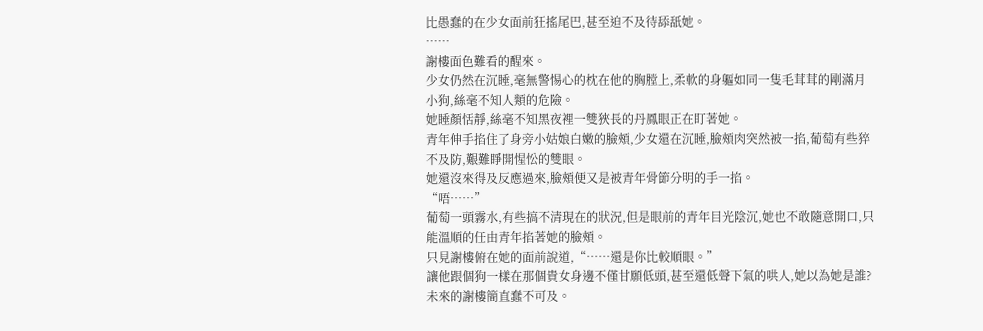比愚蠢的在少女面前狂搖尾巴,甚至迫不及待舔舐她。
……
謝樓面色難看的醒來。
少女仍然在沉睡,毫無警惕心的枕在他的胸膛上,柔軟的身軀如同一隻毛茸茸的剛滿月小狗,絲毫不知人類的危險。
她睡顏恬靜,絲毫不知黑夜裡一雙狹長的丹鳳眼正在盯著她。
青年伸手掐住了身旁小姑娘白嫩的臉頰,少女還在沉睡,臉頰肉突然被一掐,葡萄有些猝不及防,艱難睜開惺忪的雙眼。
她還沒來得及反應過來,臉頰便又是被青年骨節分明的手一掐。
“唔……”
葡萄一頭霧水,有些搞不清現在的狀況,但是眼前的青年目光陰沉,她也不敢隨意開口,只能溫順的任由青年掐著她的臉頰。
只見謝樓俯在她的面前說道,“……還是你比較順眼。”
讓他跟個狗一樣在那個貴女身邊不僅甘願低頭,甚至還低聲下氣的哄人,她以為她是誰?
未來的謝樓簡直蠢不可及。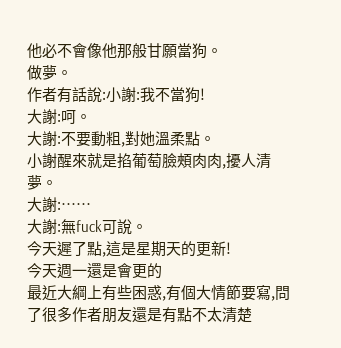他必不會像他那般甘願當狗。
做夢。
作者有話說:小謝:我不當狗!
大謝:呵。
大謝:不要動粗,對她溫柔點。
小謝醒來就是掐葡萄臉頰肉肉,擾人清夢。
大謝:……
大謝:無fuck可說。
今天遲了點,這是星期天的更新!
今天週一還是會更的
最近大綱上有些困惑,有個大情節要寫,問了很多作者朋友還是有點不太清楚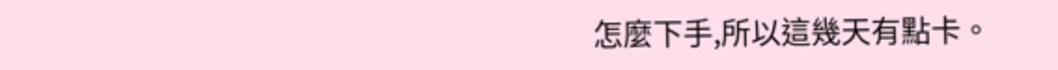怎麼下手,所以這幾天有點卡。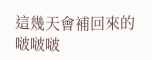這幾天會補回來的啵啵啵